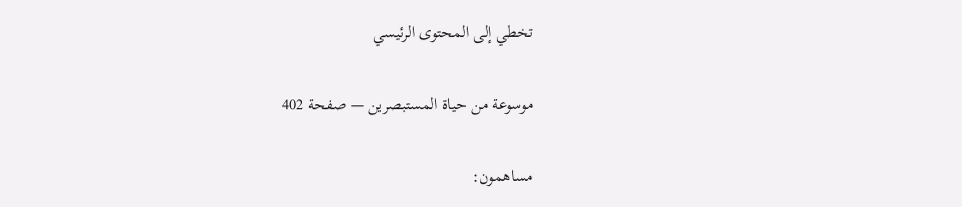تخطي إلى المحتوى الرئيسي

موسوعة من حياة المستبصرين — صفحة 402

مساهمون: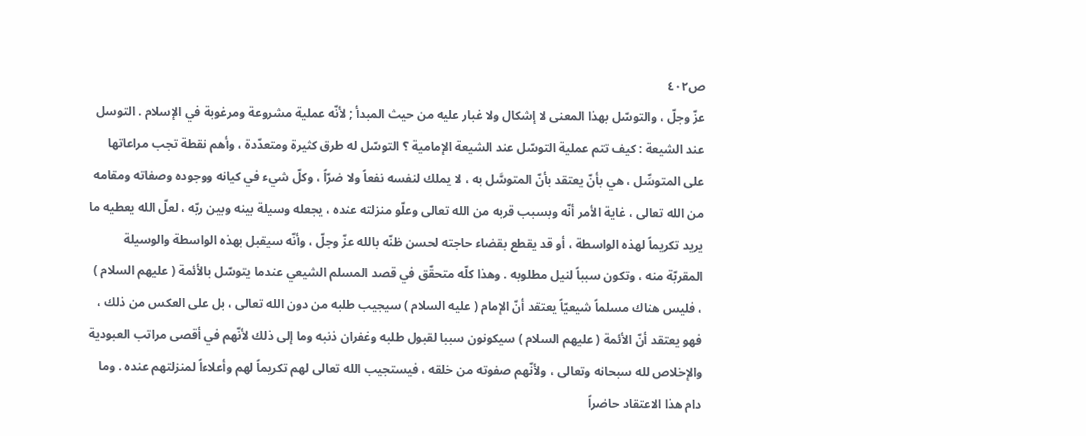ص٤٠٢
عزّ وجلّ ، والتوسّل بهذا المعنى لا إشكال ولا غبار عليه من حيث المبدأ ; لأنّه عملية مشروعة ومرغوبة في الإسلام . التوسل عند الشيعة : كيف تتم عملية التوسّل عند الشيعة الإمامية ؟ التوسّل له طرق كثيرة ومتعدّدة ، وأهم نقطة تجب مراعاتها على المتوسِّل ، هي بأنّ يعتقد بأنّ المتوسَّل به ، لا يملك لنفسه نفعاً ولا ضرّاً ، وكلّ شيء في كيانه ووجوده وصفاته ومقامه من الله تعالى ، غاية الأمر أنّه وبسبب قربه من الله تعالى وعلّو منزلته عنده ، يجعله وسيلة بينه وبين ربّه ، لعلّ الله يعطيه ما يريد تكريماً لهذه الواسطة ، أو قد يقطع بقضاء حاجته لحسن ظنّه بالله عزّ وجلّ ، وأنّه سيقبل بهذه الواسطة والوسيلة المقربّة منه ، وتكون سبباً لنيل مطلوبه . وهذا كلّه متحقّق في قصد المسلم الشيعي عندما يتوسّل بالأئمة ( عليهم السلام ) ، فليس هناك مسلماً شيعيّاً يعتقد أنّ الإمام ( عليه السلام ) سيجيب طلبه من دون الله تعالى ، بل على العكس من ذلك ، فهو يعتقد أنّ الأئمة ( عليهم السلام ) سيكونون سببا لقبول طلبه وغفران ذنبه وما إلى ذلك لأنّهم في أقصى مراتب العبودية والإخلاص لله سبحانه وتعالى ، ولأنّهم صفوته من خلقه ، فيستجيب الله تعالى لهم تكريماً لهم وأعلاءاً لمنزلتهم عنده . وما دام هذا الاعتقاد حاضراً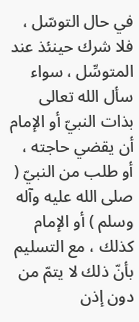في حال التوسّل ، فلا شرك حينئذ عند المتوسِّل ، سواء سأل الله تعالى بذات النبيّ أو الإمام أن يقضي حاجته ، أو طلب من النبيّ ( صلى الله عليه وآله وسلم ) أو الإمام كذلك ، مع التسليم بأنّ ذلك لا يتمّ من دون إذن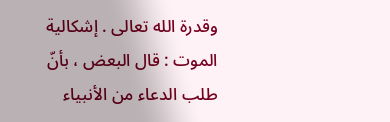وقدرة الله تعالى . إشكالية الموت : قال البعض ، بأنّ طلب الدعاء من الأنبياء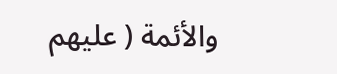والأئمة ( عليهم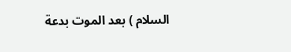السلام ) بعد الموت بدعة